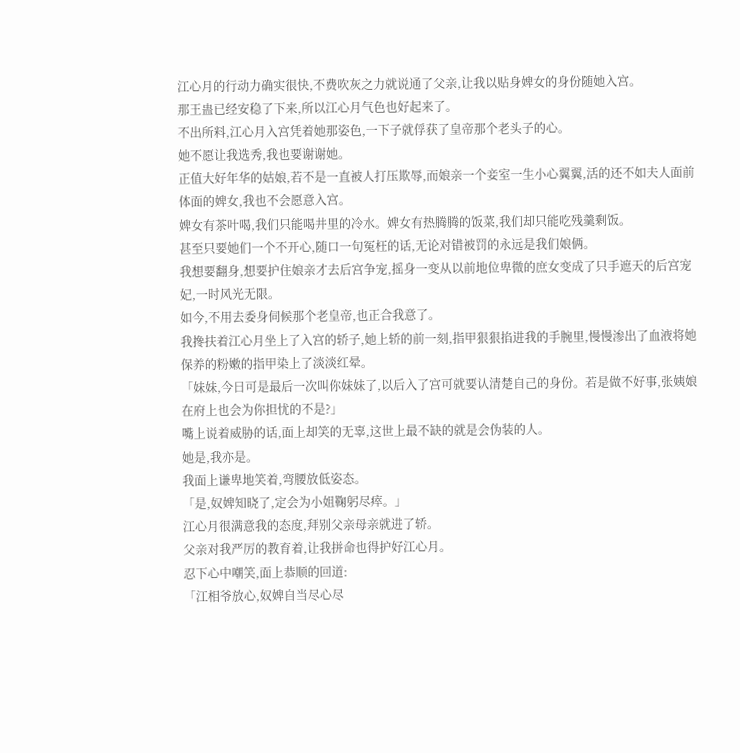江心月的行动力确实很快,不费吹灰之力就说通了父亲,让我以贴身婢女的身份随她入宫。
那王蛊已经安稳了下来,所以江心月气色也好起来了。
不出所料,江心月入宫凭着她那姿色,一下子就俘获了皇帝那个老头子的心。
她不愿让我选秀,我也要谢谢她。
正值大好年华的姑娘,若不是一直被人打压欺辱,而娘亲一个妾室一生小心翼翼,活的还不如夫人面前体面的婢女,我也不会愿意入宫。
婢女有茶叶喝,我们只能喝井里的冷水。婢女有热腾腾的饭菜,我们却只能吃残羹剩饭。
甚至只要她们一个不开心,随口一句冤枉的话,无论对错被罚的永远是我们娘俩。
我想要翻身,想要护住娘亲才去后宫争宠,摇身一变从以前地位卑微的庶女变成了只手遮天的后宫宠妃,一时风光无限。
如今,不用去委身伺候那个老皇帝,也正合我意了。
我搀扶着江心月坐上了入宫的轿子,她上轿的前一刻,指甲狠狠掐进我的手腕里,慢慢渗出了血液将她保养的粉嫩的指甲染上了淡淡红晕。
「妹妹,今日可是最后一次叫你妹妹了,以后入了宫可就要认清楚自己的身份。若是做不好事,张姨娘在府上也会为你担忧的不是?」
嘴上说着威胁的话,面上却笑的无辜,这世上最不缺的就是会伪装的人。
她是,我亦是。
我面上谦卑地笑着,弯腰放低姿态。
「是,奴婢知晓了,定会为小姐鞠躬尽瘁。」
江心月很满意我的态度,拜别父亲母亲就进了轿。
父亲对我严厉的教育着,让我拼命也得护好江心月。
忍下心中嘲笑,面上恭顺的回道:
「江相爷放心,奴婢自当尽心尽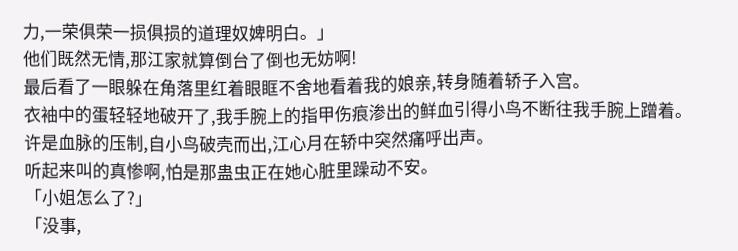力,一荣俱荣一损俱损的道理奴婢明白。」
他们既然无情,那江家就算倒台了倒也无妨啊!
最后看了一眼躲在角落里红着眼眶不舍地看着我的娘亲,转身随着轿子入宫。
衣袖中的蛋轻轻地破开了,我手腕上的指甲伤痕渗出的鲜血引得小鸟不断往我手腕上蹭着。
许是血脉的压制,自小鸟破壳而出,江心月在轿中突然痛呼出声。
听起来叫的真惨啊,怕是那蛊虫正在她心脏里躁动不安。
「小姐怎么了?」
「没事,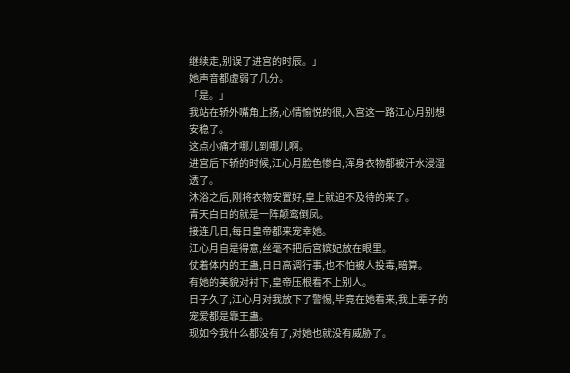继续走,别误了进宫的时辰。」
她声音都虚弱了几分。
「是。」
我站在轿外嘴角上扬,心情愉悦的很,入宫这一路江心月别想安稳了。
这点小痛才哪儿到哪儿啊。
进宫后下轿的时候,江心月脸色惨白,浑身衣物都被汗水浸湿透了。
沐浴之后,刚将衣物安置好,皇上就迫不及待的来了。
青天白日的就是一阵颠鸾倒凤。
接连几日,每日皇帝都来宠幸她。
江心月自是得意,丝毫不把后宫嫔妃放在眼里。
仗着体内的王蛊,日日高调行事,也不怕被人投毒,暗算。
有她的美貌对衬下,皇帝压根看不上别人。
日子久了,江心月对我放下了警惕,毕竟在她看来,我上辈子的宠爱都是靠王蛊。
现如今我什么都没有了,对她也就没有威胁了。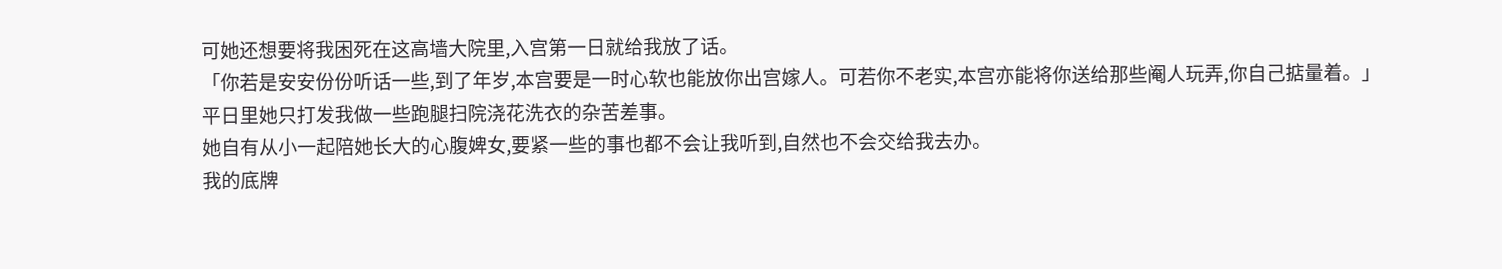可她还想要将我困死在这高墙大院里,入宫第一日就给我放了话。
「你若是安安份份听话一些,到了年岁,本宫要是一时心软也能放你出宫嫁人。可若你不老实,本宫亦能将你送给那些阉人玩弄,你自己掂量着。」
平日里她只打发我做一些跑腿扫院浇花洗衣的杂苦差事。
她自有从小一起陪她长大的心腹婢女,要紧一些的事也都不会让我听到,自然也不会交给我去办。
我的底牌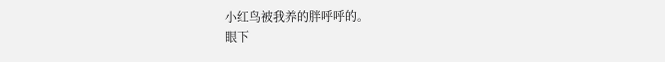小红鸟被我养的胖呼呼的。
眼下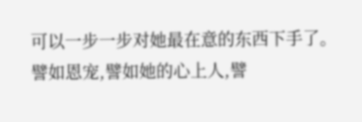可以一步一步对她最在意的东西下手了。
譬如恩宠,譬如她的心上人,譬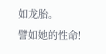如龙胎。
譬如她的性命!